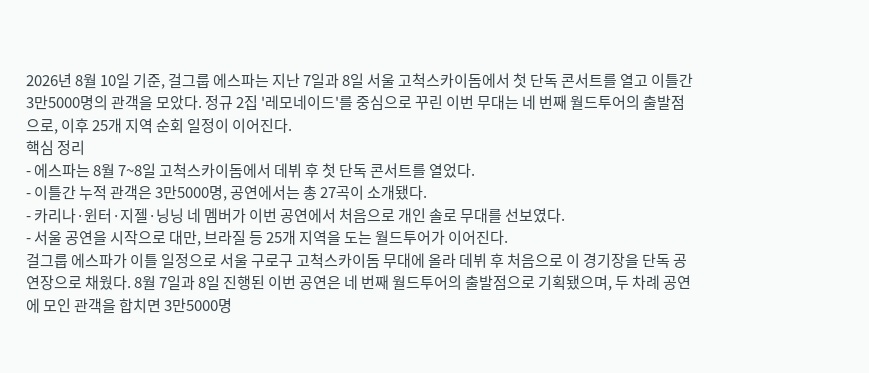2026년 8월 10일 기준, 걸그룹 에스파는 지난 7일과 8일 서울 고척스카이돔에서 첫 단독 콘서트를 열고 이틀간 3만5000명의 관객을 모았다. 정규 2집 '레모네이드'를 중심으로 꾸린 이번 무대는 네 번째 월드투어의 출발점으로, 이후 25개 지역 순회 일정이 이어진다.
핵심 정리
- 에스파는 8월 7~8일 고척스카이돔에서 데뷔 후 첫 단독 콘서트를 열었다.
- 이틀간 누적 관객은 3만5000명, 공연에서는 총 27곡이 소개됐다.
- 카리나·윈터·지젤·닝닝 네 멤버가 이번 공연에서 처음으로 개인 솔로 무대를 선보였다.
- 서울 공연을 시작으로 대만, 브라질 등 25개 지역을 도는 월드투어가 이어진다.
걸그룹 에스파가 이틀 일정으로 서울 구로구 고척스카이돔 무대에 올라 데뷔 후 처음으로 이 경기장을 단독 공연장으로 채웠다. 8월 7일과 8일 진행된 이번 공연은 네 번째 월드투어의 출발점으로 기획됐으며, 두 차례 공연에 모인 관객을 합치면 3만5000명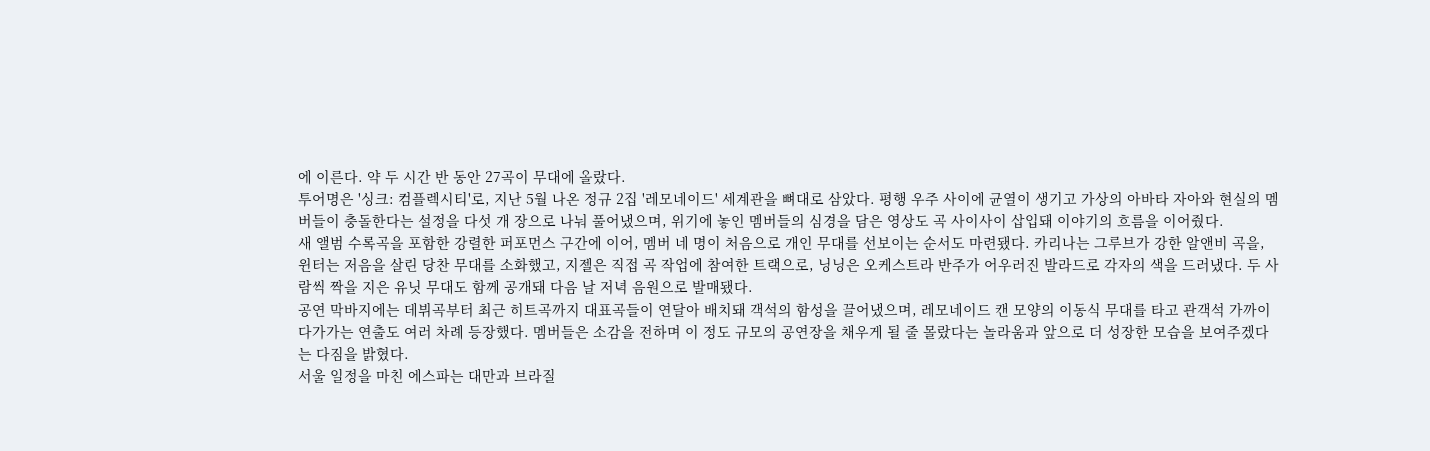에 이른다. 약 두 시간 반 동안 27곡이 무대에 올랐다.
투어명은 '싱크: 컴플렉시티'로, 지난 5월 나온 정규 2집 '레모네이드' 세계관을 뼈대로 삼았다. 평행 우주 사이에 균열이 생기고 가상의 아바타 자아와 현실의 멤버들이 충돌한다는 설정을 다섯 개 장으로 나눠 풀어냈으며, 위기에 놓인 멤버들의 심경을 담은 영상도 곡 사이사이 삽입돼 이야기의 흐름을 이어줬다.
새 앨범 수록곡을 포함한 강렬한 퍼포먼스 구간에 이어, 멤버 네 명이 처음으로 개인 무대를 선보이는 순서도 마련됐다. 카리나는 그루브가 강한 알앤비 곡을, 윈터는 저음을 살린 당찬 무대를 소화했고, 지젤은 직접 곡 작업에 참여한 트랙으로, 닝닝은 오케스트라 반주가 어우러진 발라드로 각자의 색을 드러냈다. 두 사람씩 짝을 지은 유닛 무대도 함께 공개돼 다음 날 저녁 음원으로 발매됐다.
공연 막바지에는 데뷔곡부터 최근 히트곡까지 대표곡들이 연달아 배치돼 객석의 함성을 끌어냈으며, 레모네이드 캔 모양의 이동식 무대를 타고 관객석 가까이 다가가는 연출도 여러 차례 등장했다. 멤버들은 소감을 전하며 이 정도 규모의 공연장을 채우게 될 줄 몰랐다는 놀라움과 앞으로 더 성장한 모습을 보여주겠다는 다짐을 밝혔다.
서울 일정을 마친 에스파는 대만과 브라질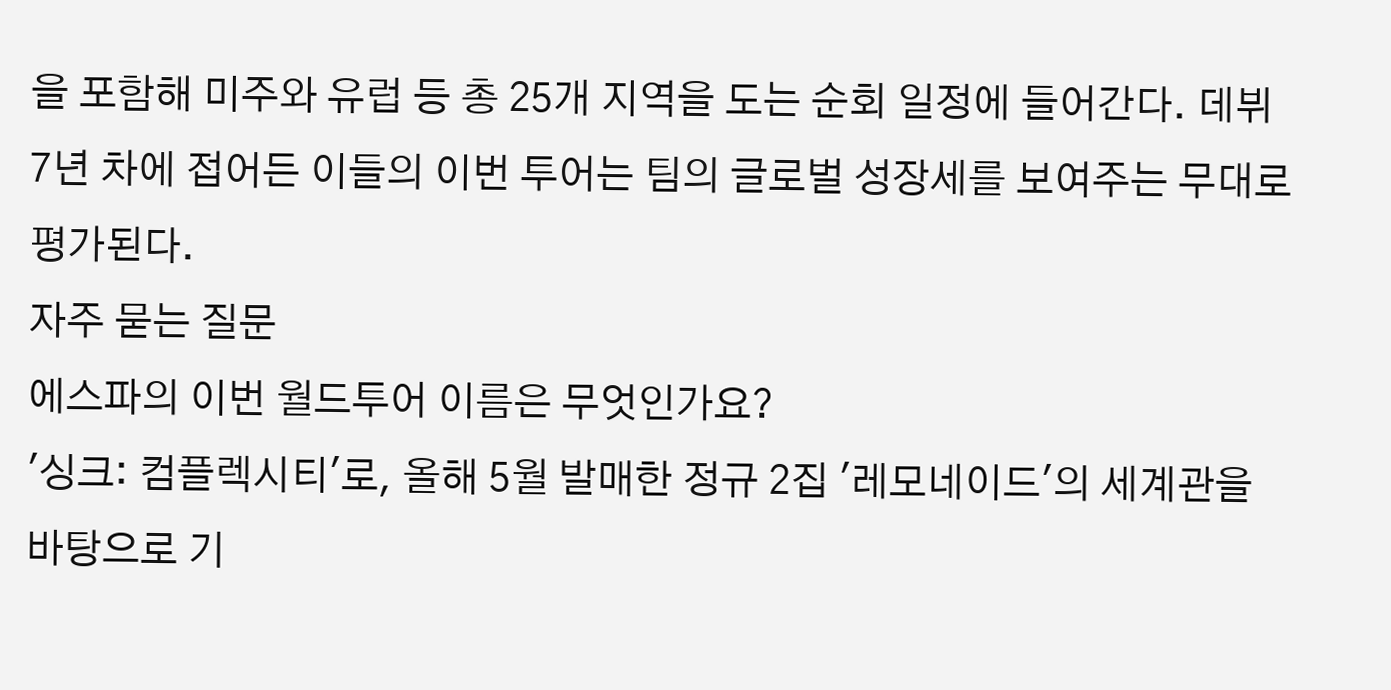을 포함해 미주와 유럽 등 총 25개 지역을 도는 순회 일정에 들어간다. 데뷔 7년 차에 접어든 이들의 이번 투어는 팀의 글로벌 성장세를 보여주는 무대로 평가된다.
자주 묻는 질문
에스파의 이번 월드투어 이름은 무엇인가요?
'싱크: 컴플렉시티'로, 올해 5월 발매한 정규 2집 '레모네이드'의 세계관을 바탕으로 기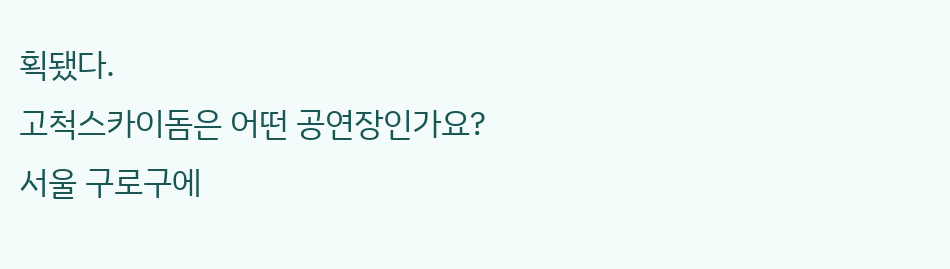획됐다.
고척스카이돔은 어떤 공연장인가요?
서울 구로구에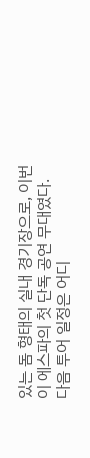있는 돔 형태의 실내 경기장으로, 이번이 에스파의 첫 단독 공연 무대였다.
다음 투어 일정은 어디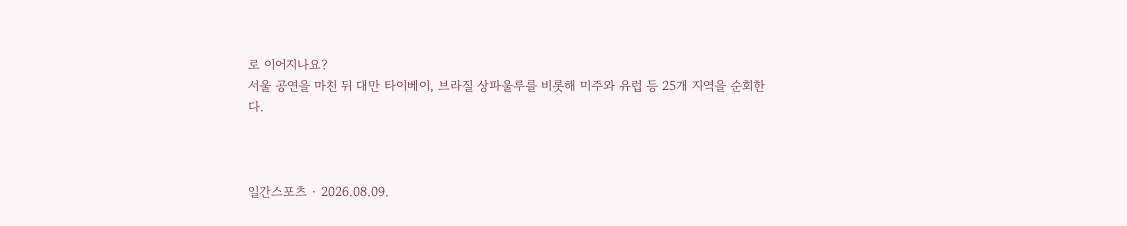로 이어지나요?
서울 공연을 마친 뒤 대만 타이베이, 브라질 상파울루를 비롯해 미주와 유럽 등 25개 지역을 순회한다.



일간스포츠 · 2026.08.09.